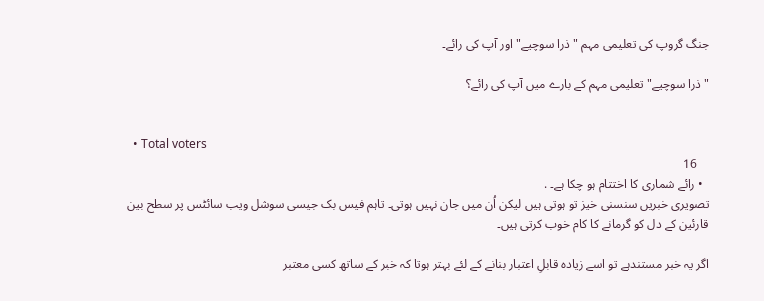جنگ گروپ کی تعلیمی مہم "ذرا سوچیے" اور آپ کی رائے۔

"ذرا سوچیے" تعلیمی مہم کے بارے میں آپ کی رائے؟


  • Total voters
    16
  • رائے شماری کا اختتام ہو چکا ہے۔ .
تصویری خبریں سنسنی خیز تو ہوتی ہیں لیکن اُن میں جان نہیں ہوتی۔ تاہم فیس بک جیسی سوشل ویب سائٹس پر سطح بین قارئین کے دل کو گرمانے کا کام خوب کرتی ہیں۔

اگر یہ خبر مستندہے تو اسے زیادہ قابلِ اعتبار بنانے کے لئے بہتر ہوتا کہ خبر کے ساتھ کسی معتبر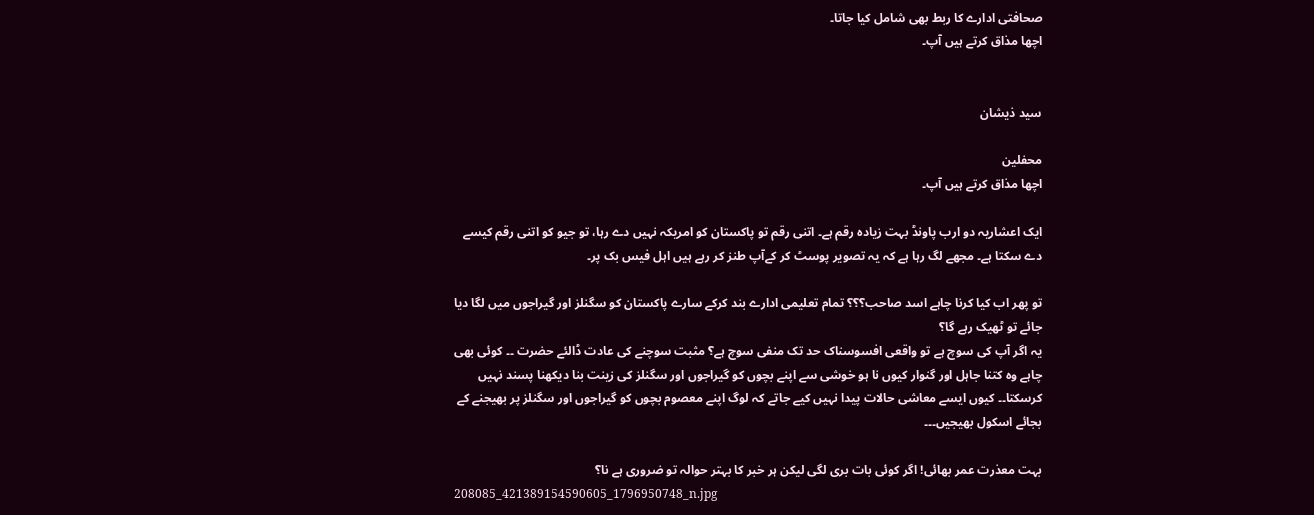صحافتی ادارے کا ربط بھی شامل کیا جاتا۔
اچھا مذاق کرتے ہیں آپ۔


سید ذیشان

محفلین
اچھا مذاق کرتے ہیں آپ۔

ایک اعشاریہ دو ارب پاونڈ بہت زیادہ رقم ہے۔ اتنی رقم تو پاکستان کو امریکہ نہیں دے رہا، تو جیو کو اتنی رقم کیسے دے سکتا ہے۔ مجھے لگ رہا ہے کہ یہ تصویر پوسٹ کر کےآپ طنز کر رہے ہیں اہل فیس بک پر۔

تو پھر اب کیا کرنا چاہے اسد صاحب؟؟؟ تمام تعلیمی ادارے بند کرکے سارے پاکستان کو سگنلز اور گیراجوں میں لگا دیا جائے تو ٹھیک رہے گا؟
یہ اگر آپ کی سوچ ہے تو واقعی افسوسناک حد تک منفی سوچ ہے؟ مثبت سوچنے کی عادت ڈالئے حضرت ۔۔ کوئی بھی چاہے وہ کتنا جاہل اور گنوار کیوں نا ہو خوشی سے اپنے بچوں کو گیراجوں اور سگنلز کی زینت بنا دیکھنا پسند نہیں کرسکتا۔۔ کیوں ایسے معاشی حالات پیدا نہیں کیے جاتے کہ لوگ اپنے معصوم بچوں کو گیراجوں اور سگنلز پر بھیجنے کے بجائے اسکول بھیجیں۔۔۔

بہت معذرت عمر بھائی! اگر کوئی بات بری لگی لیکن ہر خبر کا بہتر حوالہ تو ضروری ہے نا؟
208085_421389154590605_1796950748_n.jpg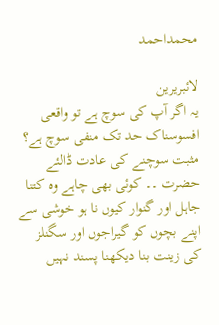محمداحمد

لائبریرین
یہ اگر آپ کی سوچ ہے تو واقعی افسوسناک حد تک منفی سوچ ہے؟ مثبت سوچنے کی عادت ڈالئے حضرت ۔۔ کوئی بھی چاہے وہ کتنا جاہل اور گنوار کیوں نا ہو خوشی سے اپنے بچوں کو گیراجوں اور سگنلز کی زینت بنا دیکھنا پسند نہیں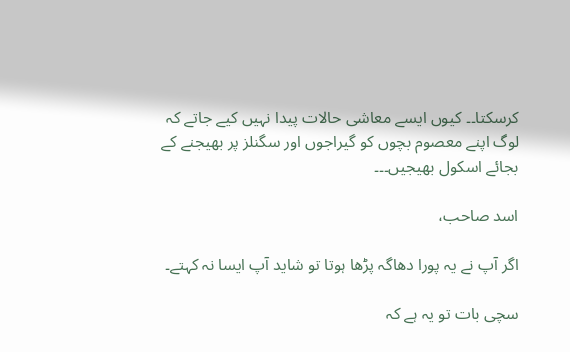کرسکتا۔۔ کیوں ایسے معاشی حالات پیدا نہیں کیے جاتے کہ لوگ اپنے معصوم بچوں کو گیراجوں اور سگنلز پر بھیجنے کے بجائے اسکول بھیجیں۔۔۔

اسد صاحب،

اگر آپ نے یہ پورا دھاگہ پڑھا ہوتا تو شاید آپ ایسا نہ کہتے۔

سچی بات تو یہ ہے کہ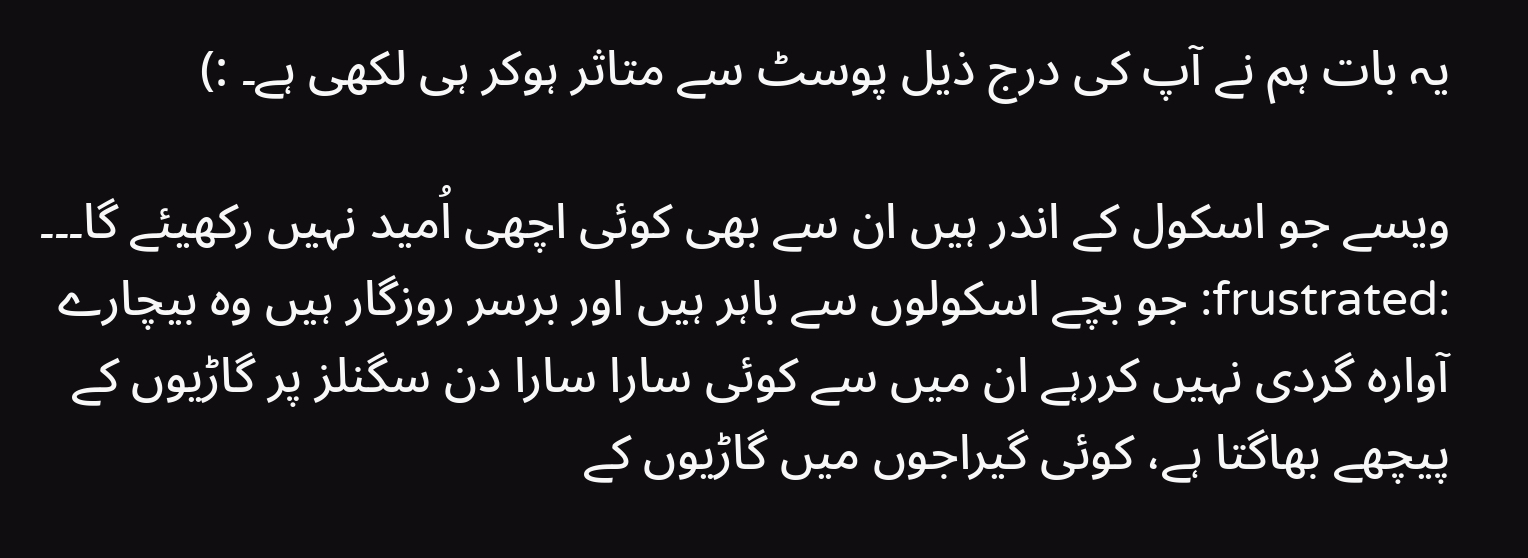یہ بات ہم نے آپ کی درج ذیل پوسٹ سے متاثر ہوکر ہی لکھی ہے۔ :)

ویسے جو اسکول کے اندر ہیں ان سے بھی کوئی اچھی اُمید نہیں رکھیئے گا۔۔۔ :frustrated: جو بچے اسکولوں سے باہر ہیں اور برسر روزگار ہیں وہ بیچارے آوارہ گردی نہیں کررہے ان میں سے کوئی سارا سارا دن سگنلز پر گاڑیوں کے پیچھے بھاگتا ہے، کوئی گیراجوں میں گاڑیوں کے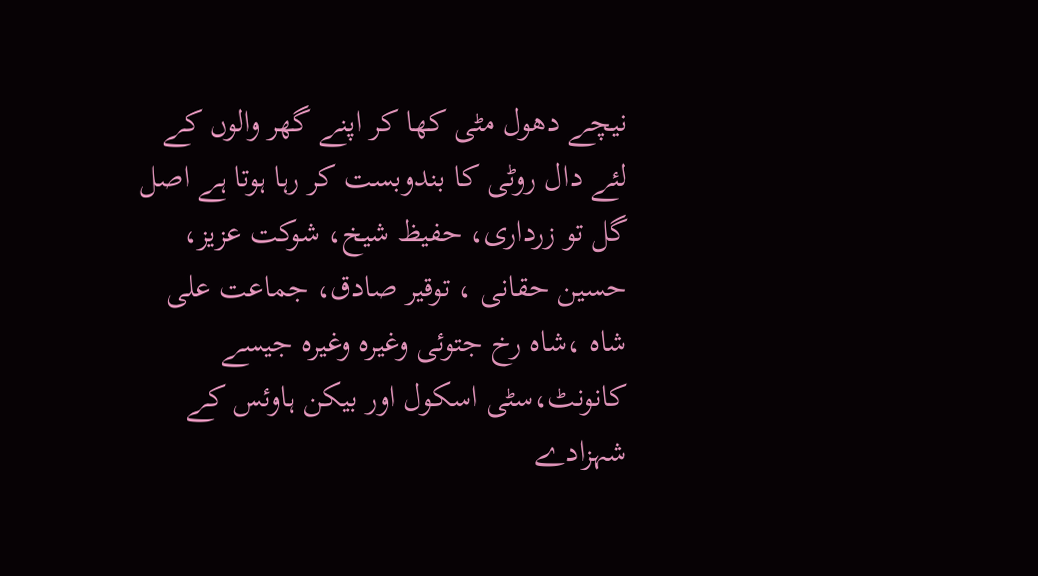نیچے دھول مٹی کھا کر اپنے گھر والوں کے لئے دال روٹی کا بندوبست کر رہا ہوتا ہے اصل گل تو زرداری، حفیظ شیخ، شوکت عزیز، حسین حقانی ، توقیر صادق، جماعت علی شاہ ،شاہ رخ جتوئی وغیرہ وغیرہ جیسے کانونٹ،سٹی اسکول اور بیکن ہاوئس کے شہزادے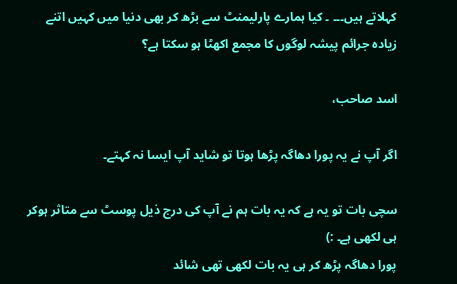کہلاتے ہیں۔۔۔ ۔ کیا ہمارے پارلیمنٹ سے بڑھ کر بھی دنیا میں کہیں اتنے زیادہ جرائم پیشہ لوگوں کا مجمع اکھٹا ہو سکتا ہے؟

اسد صاحب،

اگر آپ نے یہ پورا دھاگہ پڑھا ہوتا تو شاید آپ ایسا نہ کہتے۔

سچی بات تو یہ ہے کہ یہ بات ہم نے آپ کی درج ذیل پوسٹ سے متاثر ہوکر ہی لکھی ہے۔ :)
پورا دھاگہ پڑھ کر ہی یہ بات لکھی تھی شائد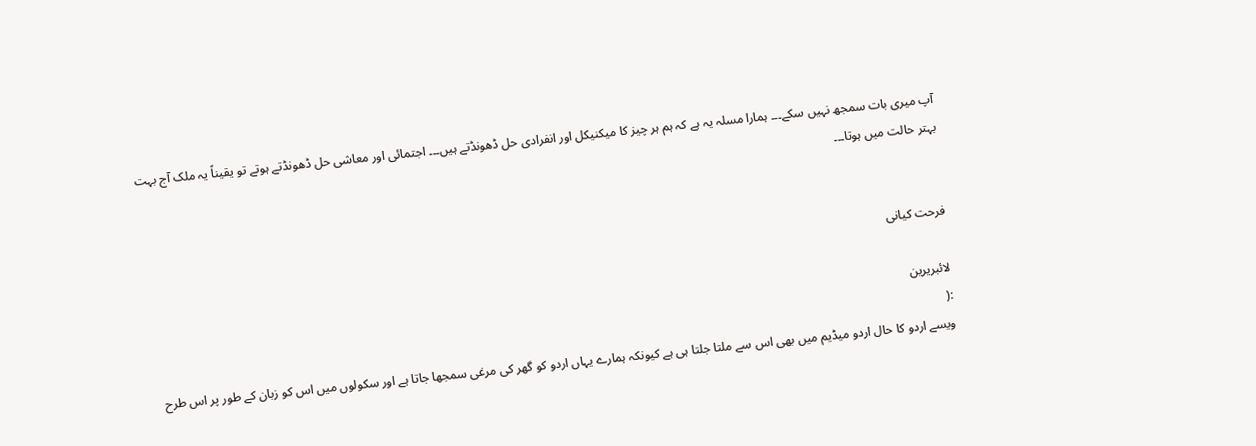آپ میری بات سمجھ نہیں سکے۔۔۔ ہمارا مسلہ یہ ہے کہ ہم ہر چیز کا میکنیکل اور انفرادی حل ڈھونڈتے ہیں۔۔۔ اجتمائی اور معاشی حل ڈھونڈتے ہوتے تو یقیناً یہ ملک آج بہت بہتر حالت میں ہوتا۔۔۔


فرحت کیانی

لائبریرین
:(
ویسے اردو کا حال اردو میڈیم میں بھی اس سے ملتا جلتا ہی ہے کیونکہ ہمارے یہاں اردو کو گھر کی مرغی سمجھا جاتا ہے اور سکولوں میں اس کو زبان کے طور پر اس طرح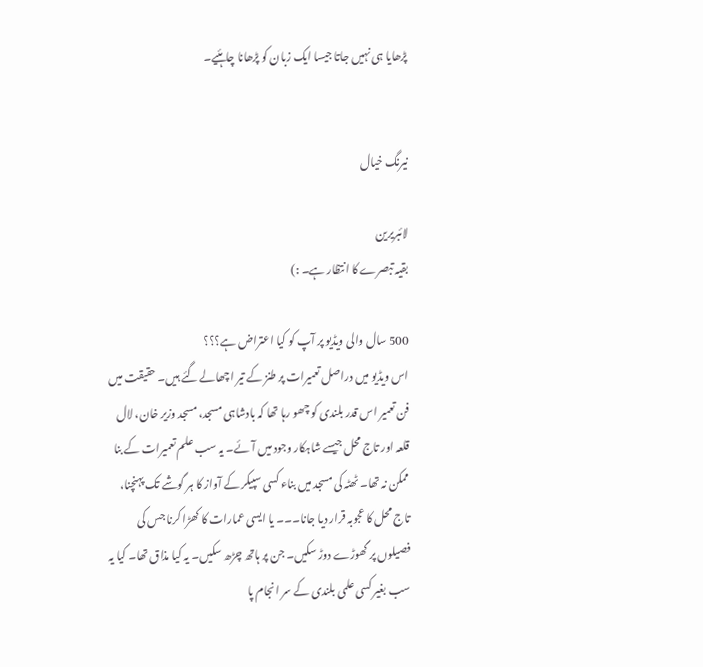پڑھایا ہی نہیں جاتا جیسا ایک زبان کو پڑھانا چاہئیے۔


نیرنگ خیال

لائبریرین
بقیہ تبصرے کا انتظار ہے۔ :)

500 سال والی ویڈیو پر آپ کو کیا اعتراض ہے؟؟؟
اس ویڈیو میں دراصل تعمیرات پر طنز کے تیر اچھالے گئے ہیں۔ حقیقت میں فن تعمیر اس قدر بلندی کو چھو رہا تھا کہ بادشاہی مسجد، مسجد وزیر خان، لال قلعہ اور تاج محل جیسے شاہکار وجود میں آئے۔ یہ سب علم تعمیرات کے بنا ممکن نہ تھا۔ ٹھٹہ کی مسجد میں بناء کسی سپیکر کے آواز کا ہر گوشے تک پہنچنا، تاج محل کا عجوبہ قرار دیا جانا۔۔۔ یا ایسی عمارات کا کھڑا کرنا جس کی فصیلوں پر گھوڑے دوڑ سکیں۔ جن پر ہاتھ چڑھ سکیں۔ یہ کیا مذاق تھا۔ کیا یہ سب بغیر کسی علمی بلندی کے سر انجام پا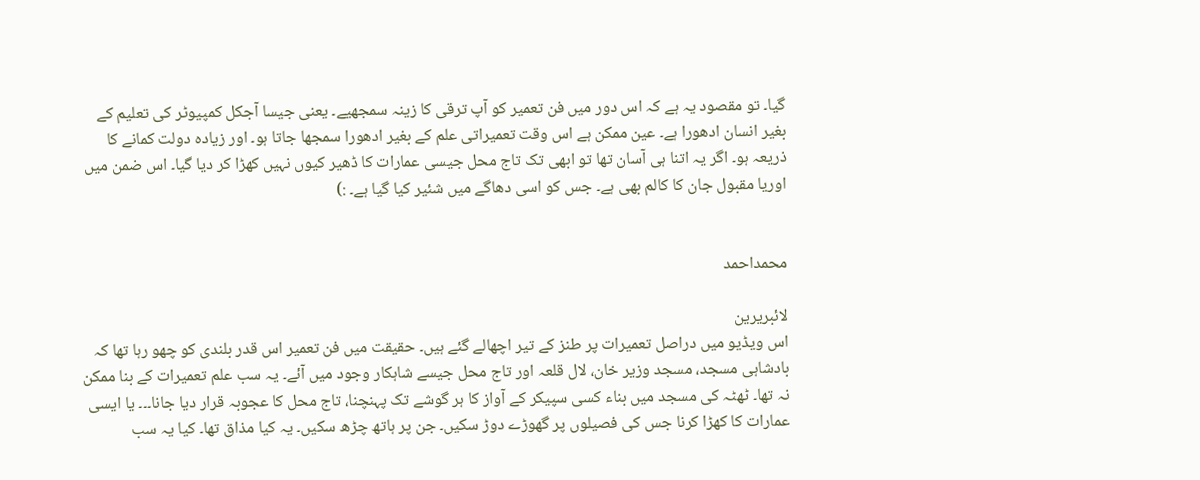گیا۔ تو مقصود یہ ہے کہ اس دور میں فن تعمیر کو آپ ترقی کا زینہ سمجھیے۔ یعنی جیسا آجکل کمپیوٹر کی تعلیم کے بغیر انسان ادھورا ہے۔ عین ممکن ہے اس وقت تعمیراتی علم کے بغیر ادھورا سمجھا جاتا ہو۔ اور زیادہ دولت کمانے کا ذریعہ ہو۔ اگر یہ اتنا ہی آسان تھا تو ابھی تک تاج محل جیسی عمارات کا ڈھیر کیوں نہیں کھڑا کر دیا گیا۔ اس ضمن میں اوریا مقبول جان کا کالم بھی ہے۔ جس کو اسی دھاگے میں شئیر کیا گیا ہے۔ :)


محمداحمد

لائبریرین
اس ویڈیو میں دراصل تعمیرات پر طنز کے تیر اچھالے گئے ہیں۔ حقیقت میں فن تعمیر اس قدر بلندی کو چھو رہا تھا کہ بادشاہی مسجد، مسجد وزیر خان، لال قلعہ اور تاج محل جیسے شاہکار وجود میں آئے۔ یہ سب علم تعمیرات کے بنا ممکن نہ تھا۔ ٹھٹہ کی مسجد میں بناء کسی سپیکر کے آواز کا ہر گوشے تک پہنچنا، تاج محل کا عجوبہ قرار دیا جانا۔۔۔ یا ایسی عمارات کا کھڑا کرنا جس کی فصیلوں پر گھوڑے دوڑ سکیں۔ جن پر ہاتھ چڑھ سکیں۔ یہ کیا مذاق تھا۔ کیا یہ سب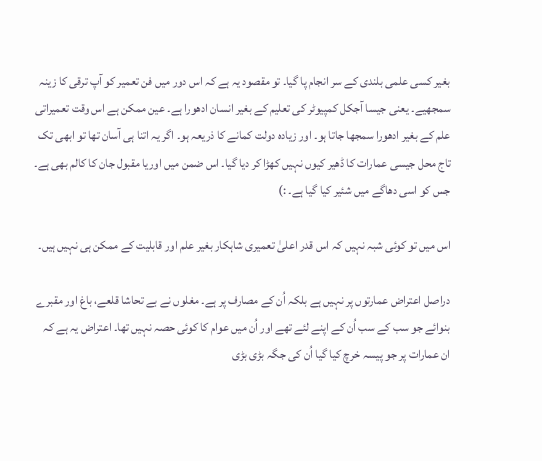بغیر کسی علمی بلندی کے سر انجام پا گیا۔ تو مقصود یہ ہے کہ اس دور میں فن تعمیر کو آپ ترقی کا زینہ سمجھیے۔ یعنی جیسا آجکل کمپیوٹر کی تعلیم کے بغیر انسان ادھورا ہے۔ عین ممکن ہے اس وقت تعمیراتی علم کے بغیر ادھورا سمجھا جاتا ہو۔ اور زیادہ دولت کمانے کا ذریعہ ہو۔ اگر یہ اتنا ہی آسان تھا تو ابھی تک تاج محل جیسی عمارات کا ڈھیر کیوں نہیں کھڑا کر دیا گیا۔ اس ضمن میں اوریا مقبول جان کا کالم بھی ہے۔ جس کو اسی دھاگے میں شئیر کیا گیا ہے۔ :)

اس میں تو کوئی شبہ نہیں کہ اس قدر اعلیٰ تعمیری شاہکار بغیر علم اور قابلیت کے ممکن ہی نہیں ہیں۔

دراصل اعتراض عمارتوں پر نہیں ہے بلکہ اُن کے مصارف پر ہے۔ مغلوں نے بے تحاشا قلعے، باغ اور مقبرے بنوائے جو سب کے سب اُن کے اپنے لئے تھے اور اُن میں عوام کا کوئی حصہ نہیں تھا۔ اعتراض یہ ہے کہ ان عمارات پر جو پیسہ خرچ کیا گیا اُن کی جگہ بڑی بڑی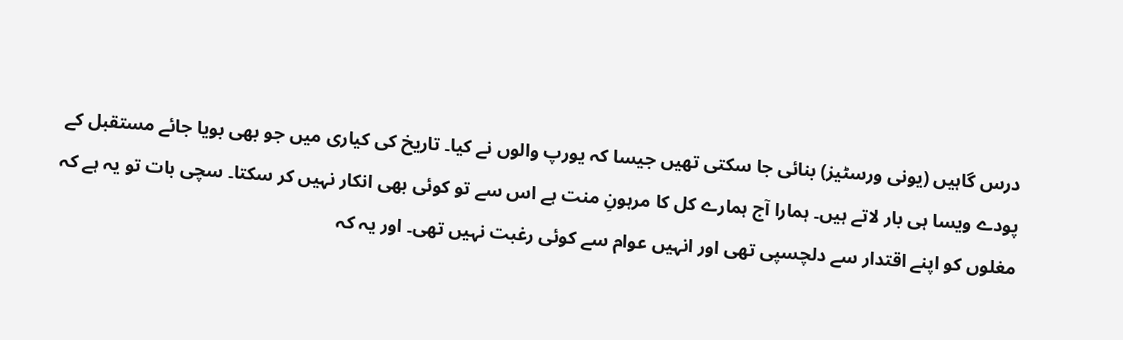درس گاہیں (یونی ورسٹیز) بنائی جا سکتی تھیں جیسا کہ یورپ والوں نے کیا۔ تاریخ کی کیاری میں جو بھی بویا جائے مستقبل کے پودے ویسا ہی بار لاتے ہیں۔ ہمارا آج ہمارے کل کا مرہونِ منت ہے اس سے تو کوئی بھی انکار نہیں کر سکتا۔ سچی بات تو یہ ہے کہ مغلوں کو اپنے اقتدار سے دلچسپی تھی اور انہیں عوام سے کوئی رغبت نہیں تھی۔ اور یہ کہ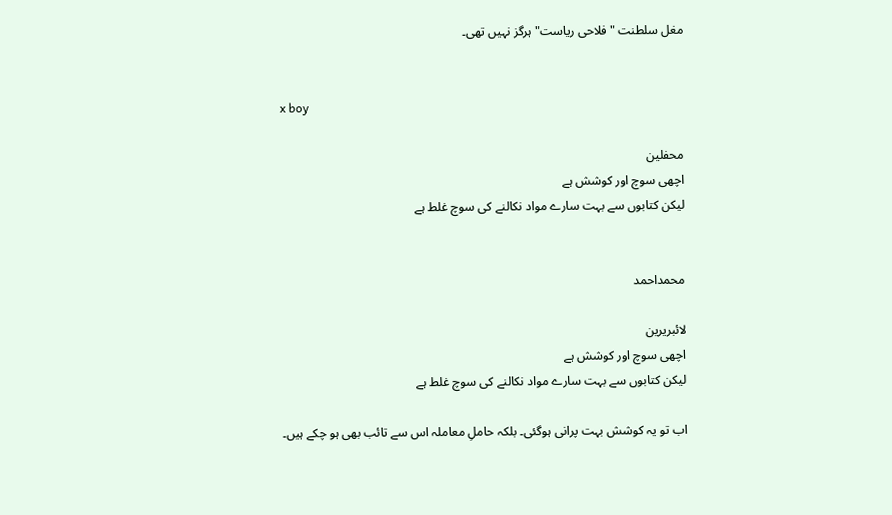مغل سلطنت "فلاحی ریاست" ہرگز نہیں تھی۔


x boy

محفلین
اچھی سوچ اور کوشش ہے
لیکن کتابوں سے بہت سارے مواد نکالنے کی سوچ غلط ہے


محمداحمد

لائبریرین
اچھی سوچ اور کوشش ہے
لیکن کتابوں سے بہت سارے مواد نکالنے کی سوچ غلط ہے

اب تو یہ کوشش بہت پرانی ہوگئی۔ بلکہ حاملِ معاملہ اس سے تائب بھی ہو چکے ہیں۔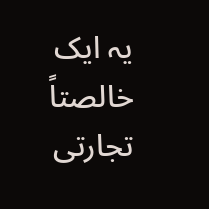یہ ایک خالصتاً تجارتی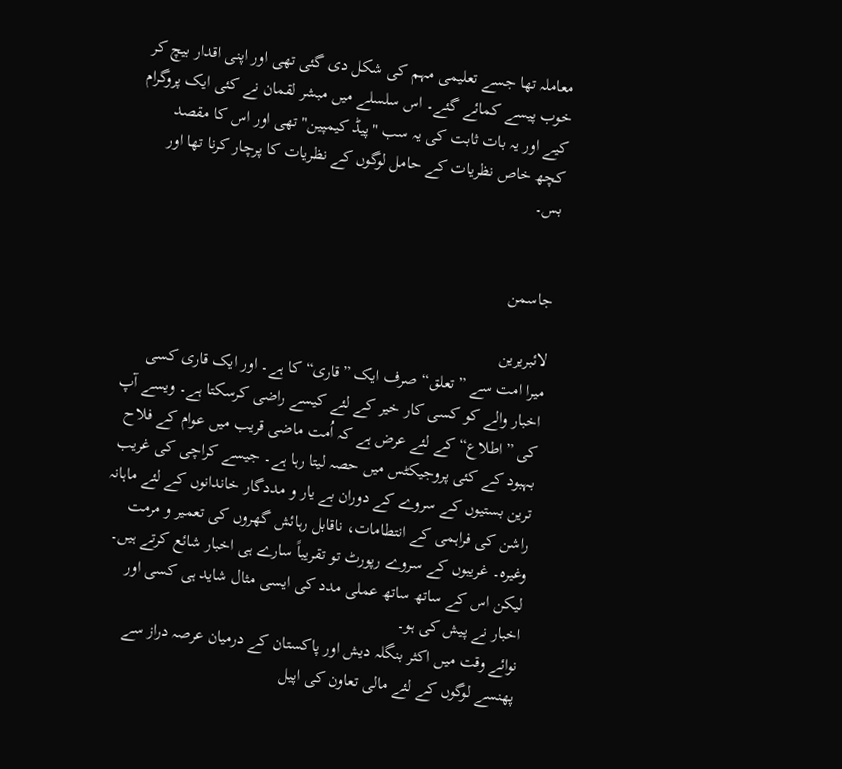معاملہ تھا جسے تعلیمی مہم کی شکل دی گئی تھی اور اپنی اقدار بیچ کر خوب پیسے کمائے گئے۔ اس سلسلے میں مبشر لقمان نے کئی ایک پروگرام کیے اور یہ بات ثابت کی یہ سب "پیڈ کیمپین" تھی اور اس کا مقصد کچھ خاص نظریات کے حامل لوگوں کے نظریات کا پرچار کرنا تھا اور بس۔


جاسمن

لائبریرین
میرا امت سے ”تعلق“ صرف ایک ”قاری“ کا ہے۔ اور ایک قاری کسی اخبار والے کو کسی کار خیر کے لئے کیسے راضی کرسکتا ہے۔ ویسے آپ کی ”اطلاع“ کے لئے عرض ہے کہ اُمت ماضی قریب میں عوام کے فلاح بہبود کے کئی پروجیکٹس میں حصہ لیتا رہا ہے۔ جیسے کراچی کی غریب ترین بستیوں کے سروے کے دوران بے یار و مددگار خاندانوں کے لئے ماہانہ راشن کی فراہمی کے انتطامات، ناقابل رہائش گھروں کی تعمیر و مرمت وغیرہ۔ غریبوں کے سروے رپورٹ تو تقریباً سارے ہی اخبار شائع کرتے ہیں۔ لیکن اس کے ساتھ ساتھ عملی مدد کی ایسی مثال شاید ہی کسی اور اخبار نے پیش کی ہو۔
نوائے وقت میں اکثر بنگلہ دیش اور پاکستان کے درمیان عرصہ دراز سے پھنسے لوگوں کے لئے مالی تعاون کی اپیل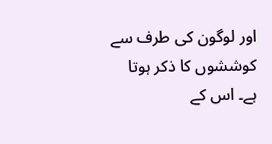اور لوگون کی طرف سے کوششوں کا ذکر ہوتا ہے۔ اس کے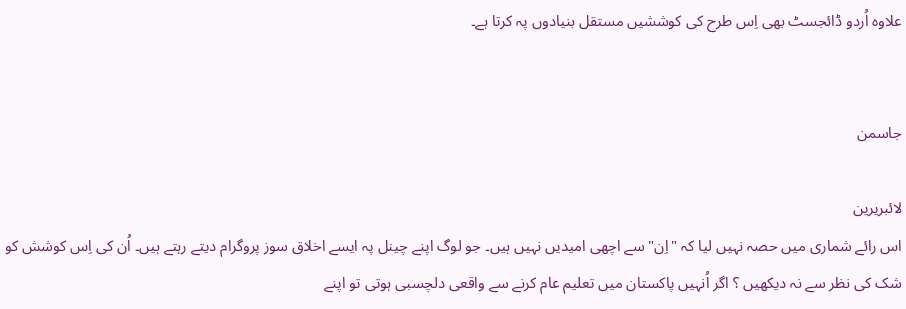علاوہ اُردو ڈائجسٹ بھی اِس طرح کی کوششیں مستقل بنیادوں پہ کرتا ہے۔


جاسمن

لائبریرین
اس رائے شماری میں حصہ نہیں لیا کہ "اِن" سے اچھی امیدیں نہیں ہیں۔ جو لوگ اپنے چینل پہ ایسے اخلاق سوز پروگرام دیتے رہتے ہیں۔ اُن کی اِس کوشش کو شک کی نظر سے نہ دیکھیں ؟ اگر اُنہیں پاکستان میں تعلیم عام کرنے سے واقعی دلچسبی ہوتی تو اپنے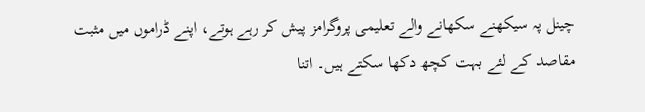چینل پہ سیکھنے سکھانے والے تعلیمی پروگرامز پیش کر رہے ہوتے، اپنے ڈراموں میں مثبت مقاصد کے لئے بہت کچھ دکھا سکتے ہیں۔ اتنا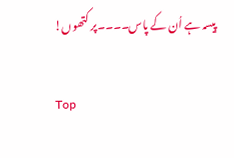پیسہ ہے اُن کے پاس۔۔۔۔پر کتھوں!

Top